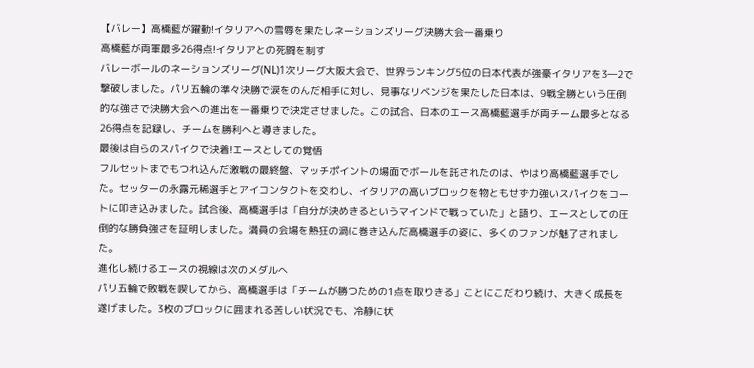【バレー】高橋藍が躍動!イタリアへの雪辱を果たしネーションズリーグ決勝大会一番乗り
高橋藍が両軍最多26得点!イタリアとの死闘を制す
バレーボールのネーションズリーグ(NL)1次リーグ大阪大会で、世界ランキング5位の日本代表が強豪イタリアを3―2で撃破しました。パリ五輪の準々決勝で涙をのんだ相手に対し、見事なリベンジを果たした日本は、9戦全勝という圧倒的な強さで決勝大会への進出を一番乗りで決定させました。この試合、日本のエース高橋藍選手が両チーム最多となる26得点を記録し、チームを勝利へと導きました。
最後は自らのスパイクで決着!エースとしての覚悟
フルセットまでもつれ込んだ激戦の最終盤、マッチポイントの場面でボールを託されたのは、やはり高橋藍選手でした。セッターの永露元稀選手とアイコンタクトを交わし、イタリアの高いブロックを物ともせず力強いスパイクをコートに叩き込みました。試合後、高橋選手は「自分が決めきるというマインドで戦っていた」と語り、エースとしての圧倒的な勝負強さを証明しました。満員の会場を熱狂の渦に巻き込んだ高橋選手の姿に、多くのファンが魅了されました。
進化し続けるエースの視線は次のメダルへ
パリ五輪で敗戦を喫してから、高橋選手は「チームが勝つための1点を取りきる」ことにこだわり続け、大きく成長を遂げました。3枚のブロックに囲まれる苦しい状況でも、冷静に状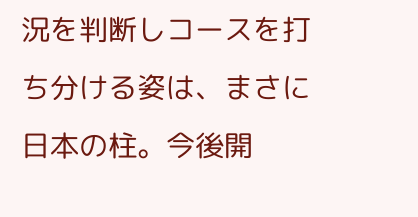況を判断しコースを打ち分ける姿は、まさに日本の柱。今後開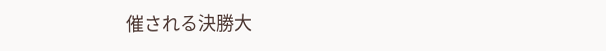催される決勝大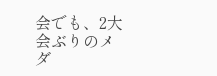会でも、2大会ぶりのメダ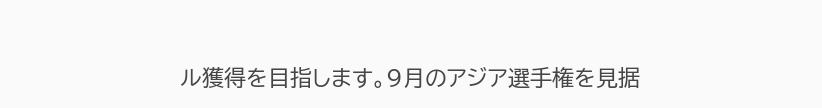ル獲得を目指します。9月のアジア選手権を見据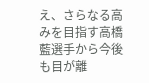え、さらなる高みを目指す高橋藍選手から今後も目が離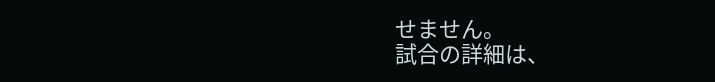せません。
試合の詳細は、